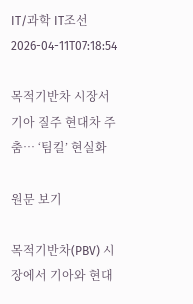IT/과학 IT조선 2026-04-11T07:18:54

목적기반차 시장서 기아 질주 현대차 주춤… ‘팀킬’ 현실화

원문 보기

목적기반차(PBV) 시장에서 기아와 현대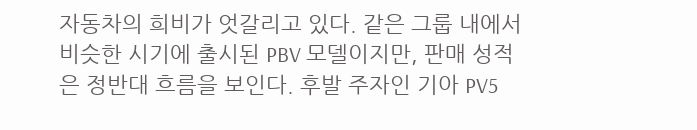자동차의 희비가 엇갈리고 있다. 같은 그룹 내에서 비슷한 시기에 출시된 PBV 모델이지만, 판매 성적은 정반대 흐름을 보인다. 후발 주자인 기아 PV5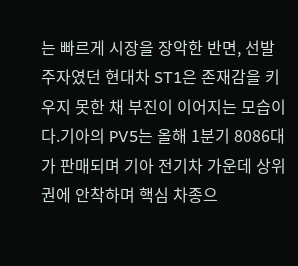는 빠르게 시장을 장악한 반면, 선발 주자였던 현대차 ST1은 존재감을 키우지 못한 채 부진이 이어지는 모습이다.기아의 PV5는 올해 1분기 8086대가 판매되며 기아 전기차 가운데 상위권에 안착하며 핵심 차종으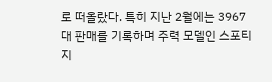로 떠올랐다. 특히 지난 2월에는 3967대 판매를 기록하며 주력 모델인 스포티지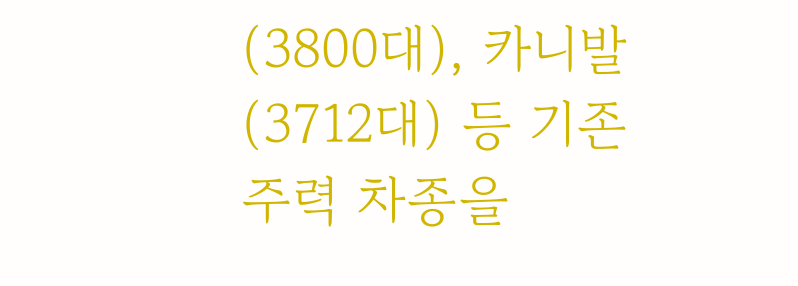(3800대), 카니발(3712대) 등 기존 주력 차종을